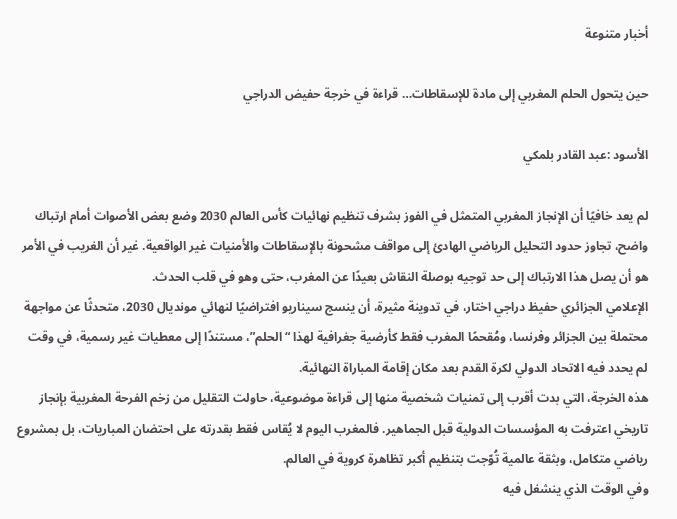أخبار متنوعة

حين يتحول الحلم المغربي إلى مادة للإسقاطات… قراءة في خرجة حفيض الدراجي

الأسود :عبد القادر بلمكي

لم يعد خافيًا أن الإنجاز المغربي المتمثل في الفوز بشرف تنظيم نهائيات كأس العالم 2030 وضع بعض الأصوات أمام ارتباك واضح، تجاوز حدود التحليل الرياضي الهادئ إلى مواقف مشحونة بالإسقاطات والأمنيات غير الواقعية. غير أن الغريب في الأمر هو أن يصل هذا الارتباك إلى حد توجيه بوصلة النقاش بعيدًا عن المغرب، حتى وهو في قلب الحدث.
الإعلامي الجزائري حفيظ دراجي اختار، في تدوينة مثيرة، أن ينسج سيناريو افتراضيًا لنهائي مونديال 2030، متحدثًا عن مواجهة محتملة بين الجزائر وفرنسا، ومُقحمًا المغرب فقط كأرضية جغرافية لهذا “الحلم”، مستندًا إلى معطيات غير رسمية، في وقت لم يحدد فيه الاتحاد الدولي لكرة القدم بعد مكان إقامة المباراة النهائية.
هذه الخرجة، التي بدت أقرب إلى تمنيات شخصية منها إلى قراءة موضوعية، حاولت التقليل من زخم الفرحة المغربية بإنجاز تاريخي اعترفت به المؤسسات الدولية قبل الجماهير. فالمغرب اليوم لا يُقاس فقط بقدرته على احتضان المباريات، بل بمشروع رياضي متكامل، وبثقة عالمية تُوّجت بتنظيم أكبر تظاهرة كروية في العالم.
وفي الوقت الذي ينشغل فيه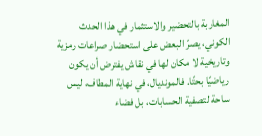المغاربة بالتحضير والاستثمار في هذا الحدث الكوني، يصرّ البعض على استحضار صراعات رمزية وتاريخية لا مكان لها في نقاش يفترض أن يكون رياضيًا بحتًا. فالمونديال، في نهاية المطاف، ليس ساحة لتصفية الحسابات، بل فضاء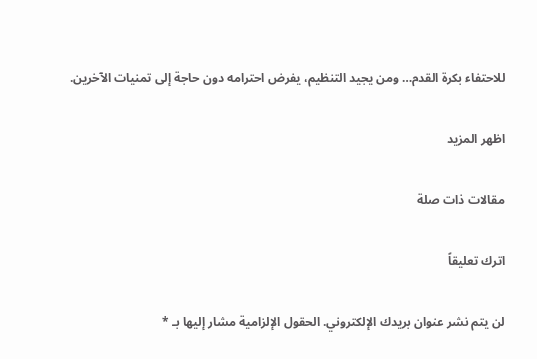للاحتفاء بكرة القدم… ومن يجيد التنظيم، يفرض احترامه دون حاجة إلى تمنيات الآخرين.

اظهر المزيد

مقالات ذات صلة

اترك تعليقاً

لن يتم نشر عنوان بريدك الإلكتروني. الحقول الإلزامية مشار إليها بـ *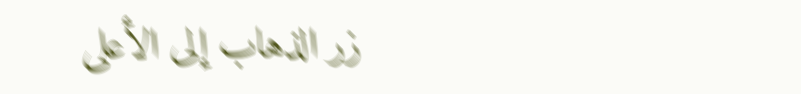زر الذهاب إلى الأعلى